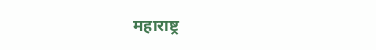महाराष्ट्र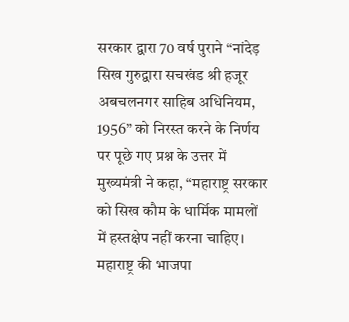सरकार द्वारा 70 वर्ष पुराने “नांदेड़ सिख गुरुद्वारा सचखंड श्री हजूर अबचलनगर साहिब अधिनियम, 1956” को निरस्त करने के निर्णय पर पूछे गए प्रश्न के उत्तर में मुख्यमंत्री ने कहा, “महाराष्ट्र सरकार को सिख कौम के धार्मिक मामलों में हस्तक्षेप नहीं करना चाहिए। महाराष्ट्र की भाजपा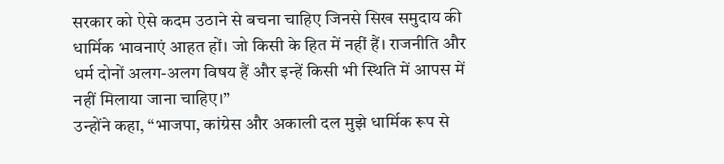सरकार को ऐसे कदम उठाने से बचना चाहिए जिनसे सिख समुदाय की धार्मिक भावनाएं आहत हों। जो किसी के हित में नहीं हैं। राजनीति और धर्म दोनों अलग-अलग विषय हैं और इन्हें किसी भी स्थिति में आपस में नहीं मिलाया जाना चाहिए।”
उन्होंने कहा, “भाजपा, कांग्रेस और अकाली दल मुझे धार्मिक रूप से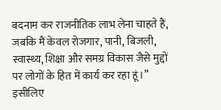बदनाम कर राजनीतिक लाभ लेना चाहते हैं, जबकि मैं केवल रोजगार, पानी, बिजली, स्वास्थ्य, शिक्षा और समग्र विकास जैसे मुद्दों पर लोगों के हित में कार्य कर रहा हूं।”
इसीलिए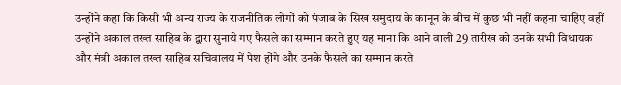उन्होंने कहा कि किसी भी अन्य राज्य के राजनीतिक लोगों को पंजाब के सिख समुदाय के कानून के बीच में कुछ भी नहीं कहना चाहिए वहीं उन्होंने अकाल तख्त साहिब के द्वारा सुनाये गए फैसले का सम्मान करते हुए यह माना कि आने वाली 29 तारीख को उनके सभी विधायक और मंत्री अकाल तख्त साहिब सचिवालय में पेश होंगे और उनके फैसले का सम्मान करते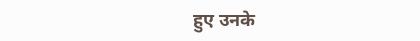हुए उनके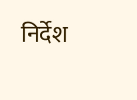निर्देश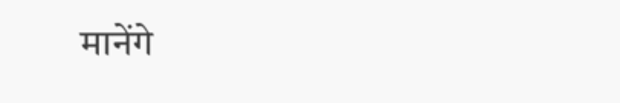मानेंगे